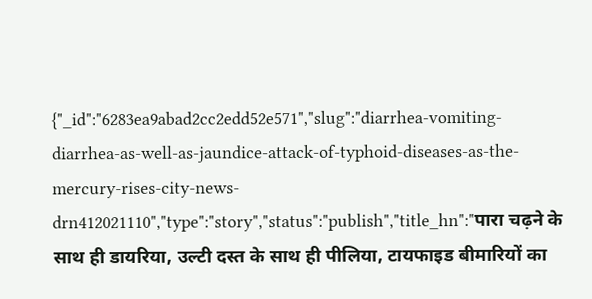{"_id":"6283ea9abad2cc2edd52e571","slug":"diarrhea-vomiting-diarrhea-as-well-as-jaundice-attack-of-typhoid-diseases-as-the-mercury-rises-city-news-drn412021110","type":"story","status":"publish","title_hn":"पारा चढ़ने के साथ ही डायरिया, उल्टी दस्त के साथ ही पीलिया, टायफाइड बीमारियों का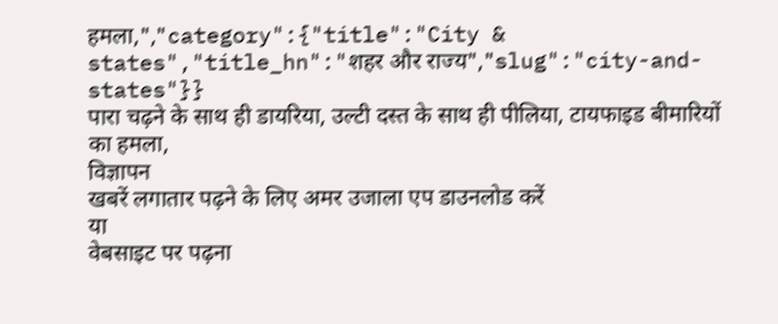हमला,","category":{"title":"City & states","title_hn":"शहर और राज्य","slug":"city-and-states"}}
पारा चढ़ने के साथ ही डायरिया, उल्टी दस्त के साथ ही पीलिया, टायफाइड बीमारियों का हमला,
विज्ञापन
खबरें लगातार पढ़ने के लिए अमर उजाला एप डाउनलोड करें
या
वेबसाइट पर पढ़ना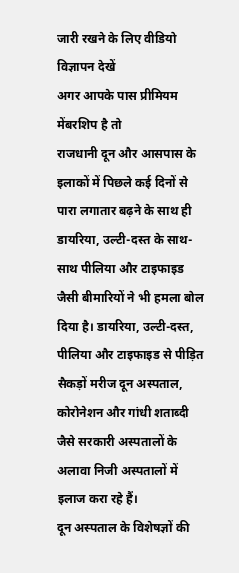जारी रखने के लिए वीडियो विज्ञापन देखें
अगर आपके पास प्रीमियम मेंबरशिप है तो
राजधानी दून और आसपास के इलाकों में पिछले कई दिनों से पारा लगातार बढ़ने के साथ ही डायरिया, उल्टी-दस्त के साथ-साथ पीलिया और टाइफाइड जैसी बीमारियों ने भी हमला बोल दिया है। डायरिया, उल्टी-दस्त, पीलिया और टाइफाइड से पीड़ित सैकड़ों मरीज दून अस्पताल, कोरोनेशन और गांधी शताब्दी जैसे सरकारी अस्पतालों के अलावा निजी अस्पतालों में इलाज करा रहे हैं।
दून अस्पताल के विशेषज्ञों की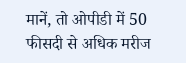मानें, तो ओपीडी में 50 फीसदी से अधिक मरीज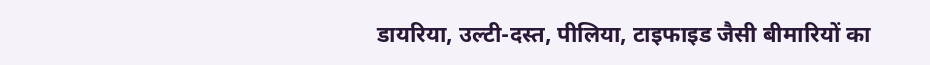डायरिया, उल्टी-दस्त, पीलिया, टाइफाइड जैसी बीमारियों का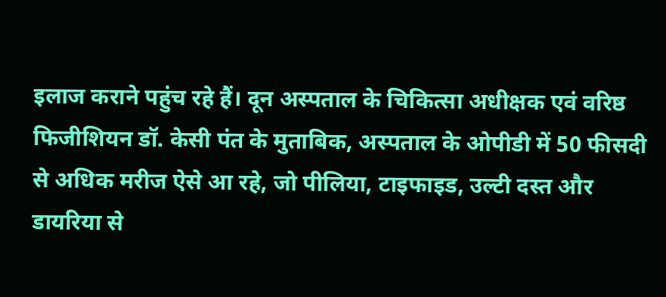इलाज कराने पहुंच रहे हैं। दून अस्पताल के चिकित्सा अधीक्षक एवं वरिष्ठ फिजीशियन डॉ. केसी पंत के मुताबिक, अस्पताल के ओपीडी में 50 फीसदी से अधिक मरीज ऐसे आ रहे, जो पीलिया, टाइफाइड, उल्टी दस्त और डायरिया से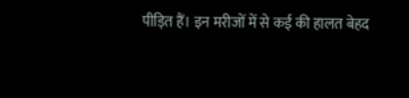पीड़ित हैं। इन मरीजों में से कई की हालत बेहद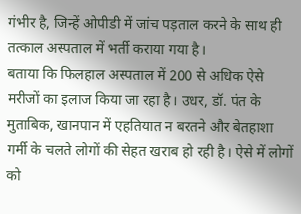गंभीर है, जिन्हें ओपीडी में जांच पड़ताल करने के साथ ही तत्काल अस्पताल में भर्ती कराया गया है।
बताया कि फिलहाल अस्पताल में 200 से अधिक ऐसे मरीजों का इलाज किया जा रहा है। उधर, डॉ. पंत के मुताबिक, खानपान में एहतियात न बरतने और बेतहाशा गर्मी के चलते लोगों की सेहत खराब हो रही है। ऐसे में लोगों को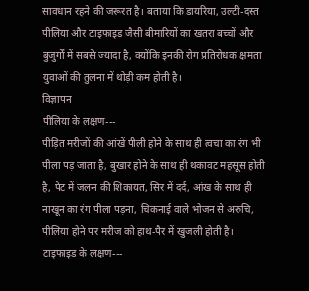सावधान रहने की जरूरत है। बताया कि डायरिया, उल्टी-दस्त पीलिया और टाइफाइड जैसी बीमारियों का खतरा बच्चों और बुजुर्गों में सबसे ज्यादा है, क्योंकि इनकी रोग प्रतिरोधक क्षमता युवाओं की तुलना में थोड़ी कम होती है।
विज्ञापन
पीलिया के लक्षण---
पीड़ित मरीजों की आंखें पीली होने के साथ ही त्वचा का रंग भी पीला पड़ जाता है, बुखार होने के साथ ही थकावट महसूस होती है, पेट में जलन की शिकायत, सिर में दर्द, आंख के साथ ही नाखून का रंग पीला पड़ना, चिकनाई वाले भोजन से अरुचि, पीलिया होने पर मरीज को हाथ-पैर में खुजली होती है।
टाइफाइड के लक्षण---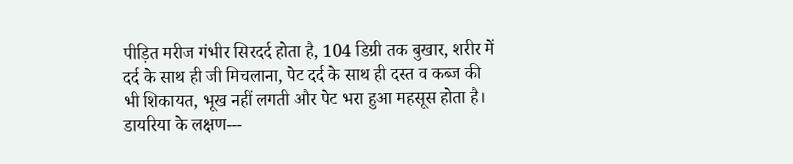पीड़ित मरीज गंभीर सिरदर्द होता है, 104 डिग्री तक बुखार, शरीर में दर्द के साथ ही जी मिचलाना, पेट दर्द के साथ ही दस्त व कब्ज की भी शिकायत, भूख नहीं लगती और पेट भरा हुआ महसूस होता है।
डायरिया के लक्षण---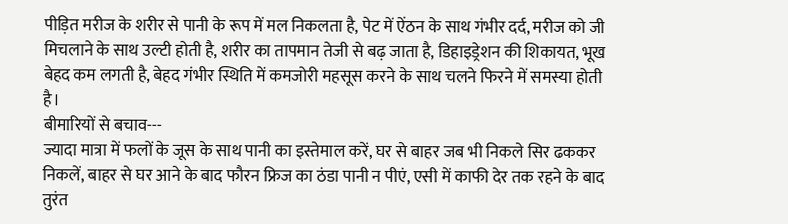पीड़ित मरीज के शरीर से पानी के रूप में मल निकलता है, पेट में ऐंठन के साथ गंभीर दर्द, मरीज को जी मिचलाने के साथ उल्टी होती है, शरीर का तापमान तेजी से बढ़ जाता है, डिहाइड्रेशन की शिकायत, भूख बेहद कम लगती है, बेहद गंभीर स्थिति में कमजोरी महसूस करने के साथ चलने फिरने में समस्या होती है।
बीमारियों से बचाव---
ज्यादा मात्रा में फलों के जूस के साथ पानी का इस्तेमाल करें, घर से बाहर जब भी निकले सिर ढककर निकलें, बाहर से घर आने के बाद फौरन फ्रिज का ठंडा पानी न पीएं, एसी में काफी देर तक रहने के बाद तुरंत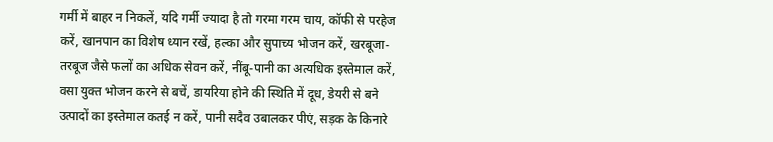गर्मी में बाहर न निकलें, यदि गर्मी ज्यादा है तो गरमा गरम चाय, कॉफी से परहेज करें, खानपान का विशेष ध्यान रखें, हल्का और सुपाच्य भोजन करें, खरबूजा-तरबूज जैसे फलों का अधिक सेवन करें, नींबू-पानी का अत्यधिक इस्तेमाल करें, वसा युक्त भोजन करने से बचें, डायरिया होने की स्थिति में दूध, डेयरी से बने उत्पादों का इस्तेमाल कतई न करें, पानी सदैव उबालकर पीएं, सड़क के किनारे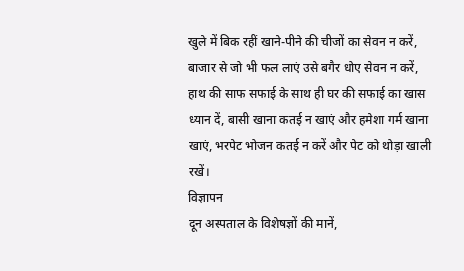खुले में बिक रहीं खाने-पीने की चीजों का सेवन न करें, बाजार से जो भी फल लाएं उसे बगैर धोए सेवन न करें, हाथ की साफ सफाई के साथ ही घर की सफाई का खास ध्यान दें, बासी खाना कतई न खाएं और हमेशा गर्म खाना खाएं, भरपेट भोजन कतई न करें और पेट को थोड़ा खाली रखें।
विज्ञापन
दून अस्पताल के विशेषज्ञों की मानें,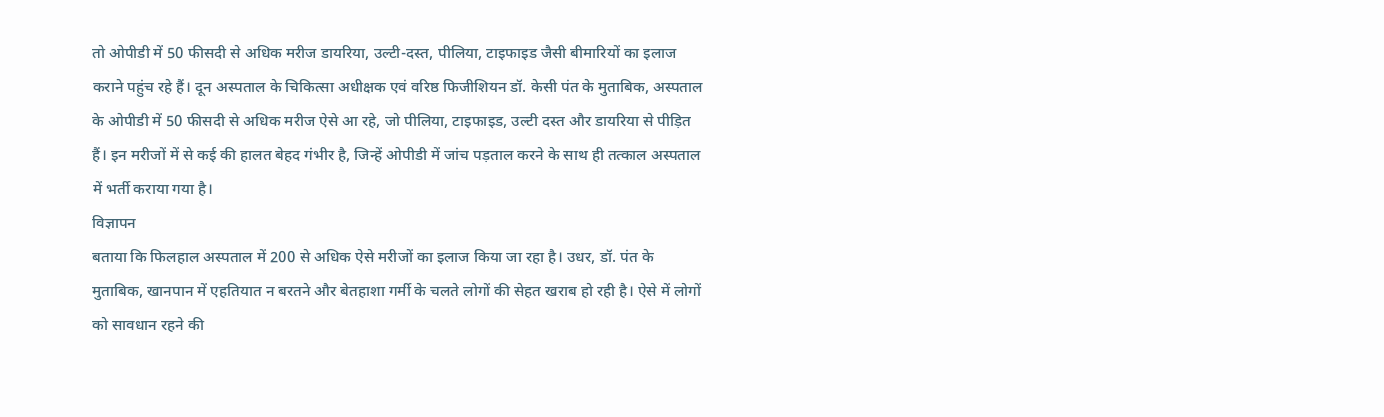तो ओपीडी में 50 फीसदी से अधिक मरीज डायरिया, उल्टी-दस्त, पीलिया, टाइफाइड जैसी बीमारियों का इलाज कराने पहुंच रहे हैं। दून अस्पताल के चिकित्सा अधीक्षक एवं वरिष्ठ फिजीशियन डॉ. केसी पंत के मुताबिक, अस्पताल के ओपीडी में 50 फीसदी से अधिक मरीज ऐसे आ रहे, जो पीलिया, टाइफाइड, उल्टी दस्त और डायरिया से पीड़ित हैं। इन मरीजों में से कई की हालत बेहद गंभीर है, जिन्हें ओपीडी में जांच पड़ताल करने के साथ ही तत्काल अस्पताल में भर्ती कराया गया है।
विज्ञापन
बताया कि फिलहाल अस्पताल में 200 से अधिक ऐसे मरीजों का इलाज किया जा रहा है। उधर, डॉ. पंत के मुताबिक, खानपान में एहतियात न बरतने और बेतहाशा गर्मी के चलते लोगों की सेहत खराब हो रही है। ऐसे में लोगों को सावधान रहने की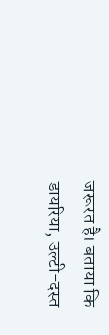जरूरत है। बताया कि डायरिया, उल्टी-दस्त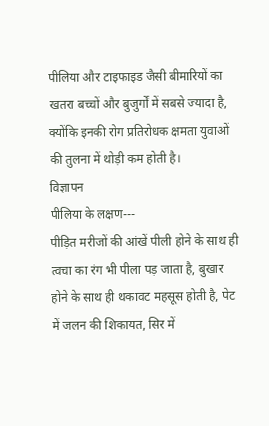पीलिया और टाइफाइड जैसी बीमारियों का खतरा बच्चों और बुजुर्गों में सबसे ज्यादा है, क्योंकि इनकी रोग प्रतिरोधक क्षमता युवाओं की तुलना में थोड़ी कम होती है।
विज्ञापन
पीलिया के लक्षण---
पीड़ित मरीजों की आंखें पीली होने के साथ ही त्वचा का रंग भी पीला पड़ जाता है, बुखार होने के साथ ही थकावट महसूस होती है, पेट में जलन की शिकायत, सिर में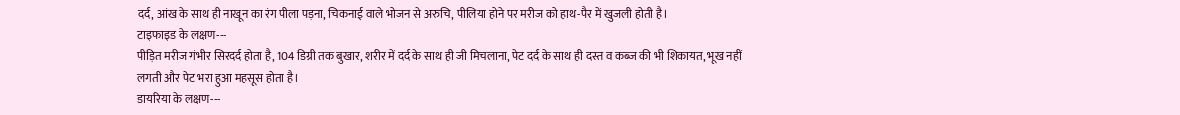दर्द, आंख के साथ ही नाखून का रंग पीला पड़ना, चिकनाई वाले भोजन से अरुचि, पीलिया होने पर मरीज को हाथ-पैर में खुजली होती है।
टाइफाइड के लक्षण---
पीड़ित मरीज गंभीर सिरदर्द होता है, 104 डिग्री तक बुखार, शरीर में दर्द के साथ ही जी मिचलाना, पेट दर्द के साथ ही दस्त व कब्ज की भी शिकायत, भूख नहीं लगती और पेट भरा हुआ महसूस होता है।
डायरिया के लक्षण---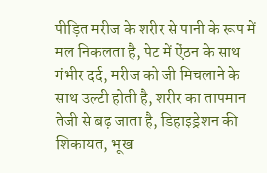पीड़ित मरीज के शरीर से पानी के रूप में मल निकलता है, पेट में ऐंठन के साथ गंभीर दर्द, मरीज को जी मिचलाने के साथ उल्टी होती है, शरीर का तापमान तेजी से बढ़ जाता है, डिहाइड्रेशन की शिकायत, भूख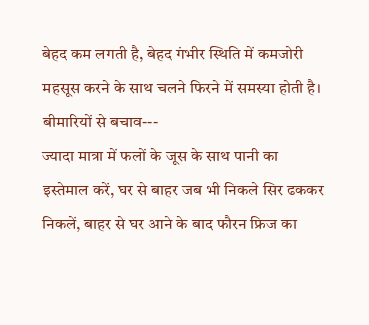बेहद कम लगती है, बेहद गंभीर स्थिति में कमजोरी महसूस करने के साथ चलने फिरने में समस्या होती है।
बीमारियों से बचाव---
ज्यादा मात्रा में फलों के जूस के साथ पानी का इस्तेमाल करें, घर से बाहर जब भी निकले सिर ढककर निकलें, बाहर से घर आने के बाद फौरन फ्रिज का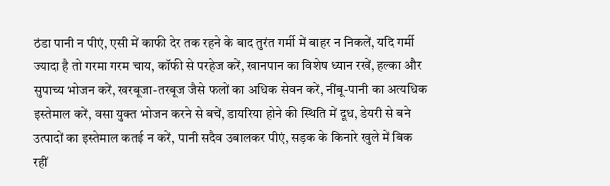ठंडा पानी न पीएं, एसी में काफी देर तक रहने के बाद तुरंत गर्मी में बाहर न निकलें, यदि गर्मी ज्यादा है तो गरमा गरम चाय, कॉफी से परहेज करें, खानपान का विशेष ध्यान रखें, हल्का और सुपाच्य भोजन करें, खरबूजा-तरबूज जैसे फलों का अधिक सेवन करें, नींबू-पानी का अत्यधिक इस्तेमाल करें, वसा युक्त भोजन करने से बचें, डायरिया होने की स्थिति में दूध, डेयरी से बने उत्पादों का इस्तेमाल कतई न करें, पानी सदैव उबालकर पीएं, सड़क के किनारे खुले में बिक रहीं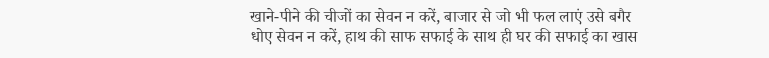खाने-पीने की चीजों का सेवन न करें, बाजार से जो भी फल लाएं उसे बगैर धोए सेवन न करें, हाथ की साफ सफाई के साथ ही घर की सफाई का खास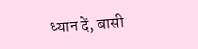ध्यान दें, बासी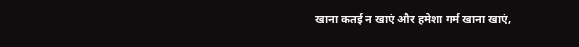खाना कतई न खाएं और हमेशा गर्म खाना खाएं,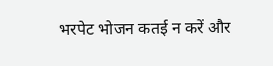भरपेट भोजन कतई न करें और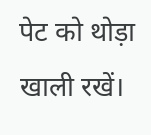पेट को थोड़ा खाली रखें।